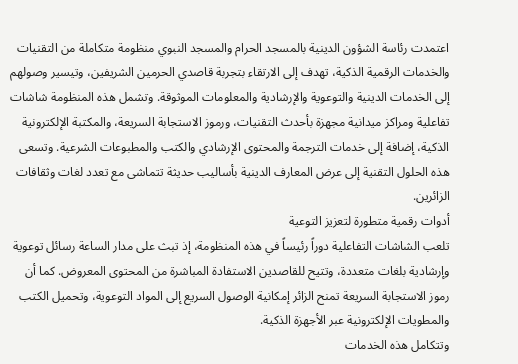اعتمدت رئاسة الشؤون الدينية بالمسجد الحرام والمسجد النبوي منظومة متكاملة من التقنيات والخدمات الرقمية الذكية، تهدف إلى الارتقاء بتجربة قاصدي الحرمين الشريفين، وتيسير وصولهم إلى الخدمات الدينية والتوعوية والإرشادية والمعلومات الموثوقة. وتشمل هذه المنظومة شاشات تفاعلية ومراكز ميدانية مجهزة بأحدث التقنيات، ورموز الاستجابة السريعة، والمكتبة الإلكترونية الذكية، إضافة إلى خدمات الترجمة والمحتوى الإرشادي والكتب والمطبوعات الشرعية. وتسعى هذه الحلول التقنية إلى عرض المعارف الدينية بأساليب حديثة تتماشى مع تعدد لغات وثقافات الزائرين.
أدوات رقمية متطورة لتعزيز التوعية
تلعب الشاشات التفاعلية دوراً رئيساً في هذه المنظومة، إذ تبث على مدار الساعة رسائل توعوية وإرشادية بلغات متعددة، وتتيح للقاصدين الاستفادة المباشرة من المحتوى المعروض. كما أن رموز الاستجابة السريعة تمنح الزائر إمكانية الوصول السريع إلى المواد التوعوية، وتحميل الكتب والمطويات الإلكترونية عبر الأجهزة الذكية.
وتتكامل هذه الخدمات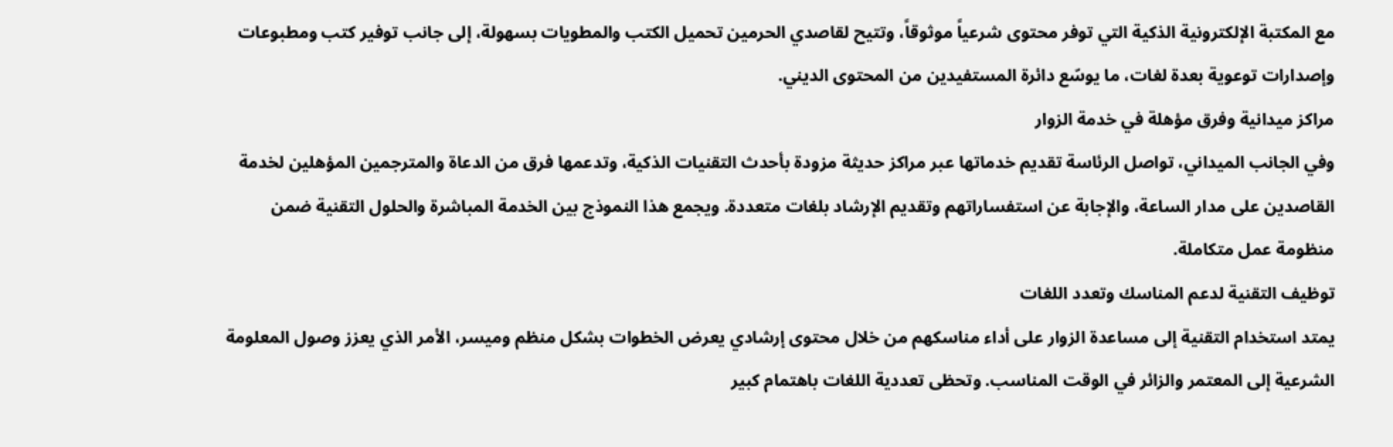مع المكتبة الإلكترونية الذكية التي توفر محتوى شرعياً موثوقاً، وتتيح لقاصدي الحرمين تحميل الكتب والمطويات بسهولة، إلى جانب توفير كتب ومطبوعات وإصدارات توعوية بعدة لغات، ما يوسّع دائرة المستفيدين من المحتوى الديني.
مراكز ميدانية وفرق مؤهلة في خدمة الزوار
وفي الجانب الميداني، تواصل الرئاسة تقديم خدماتها عبر مراكز حديثة مزودة بأحدث التقنيات الذكية، وتدعمها فرق من الدعاة والمترجمين المؤهلين لخدمة القاصدين على مدار الساعة، والإجابة عن استفساراتهم وتقديم الإرشاد بلغات متعددة. ويجمع هذا النموذج بين الخدمة المباشرة والحلول التقنية ضمن منظومة عمل متكاملة.
توظيف التقنية لدعم المناسك وتعدد اللغات
يمتد استخدام التقنية إلى مساعدة الزوار على أداء مناسكهم من خلال محتوى إرشادي يعرض الخطوات بشكل منظم وميسر، الأمر الذي يعزز وصول المعلومة الشرعية إلى المعتمر والزائر في الوقت المناسب. وتحظى تعددية اللغات باهتمام كبير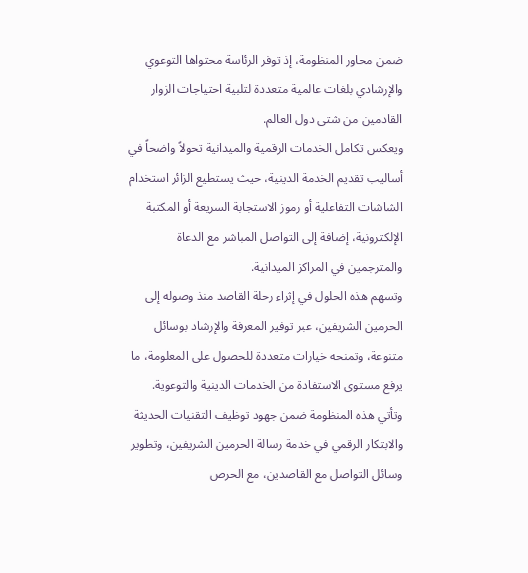ضمن محاور المنظومة، إذ توفر الرئاسة محتواها التوعوي والإرشادي بلغات عالمية متعددة لتلبية احتياجات الزوار القادمين من شتى دول العالم.
ويعكس تكامل الخدمات الرقمية والميدانية تحولاً واضحاً في أساليب تقديم الخدمة الدينية، حيث يستطيع الزائر استخدام الشاشات التفاعلية أو رموز الاستجابة السريعة أو المكتبة الإلكترونية، إضافة إلى التواصل المباشر مع الدعاة والمترجمين في المراكز الميدانية.
وتسهم هذه الحلول في إثراء رحلة القاصد منذ وصوله إلى الحرمين الشريفين، عبر توفير المعرفة والإرشاد بوسائل متنوعة، وتمنحه خيارات متعددة للحصول على المعلومة، ما يرفع مستوى الاستفادة من الخدمات الدينية والتوعوية.
وتأتي هذه المنظومة ضمن جهود توظيف التقنيات الحديثة والابتكار الرقمي في خدمة رسالة الحرمين الشريفين، وتطوير وسائل التواصل مع القاصدين، مع الحرص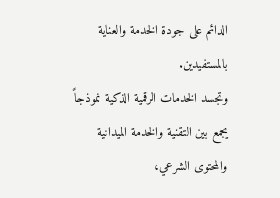الدائم على جودة الخدمة والعناية بالمستفيدين.
وتجسد الخدمات الرقمية الذكية نموذجاً يجمع بين التقنية والخدمة الميدانية والمحتوى الشرعي،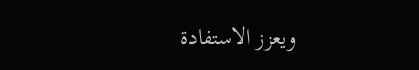ويعزز الاستفادة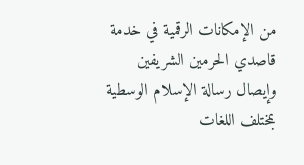من الإمكانات الرقمية في خدمة قاصدي الحرمين الشريفين وإيصال رسالة الإسلام الوسطية بمختلف اللغات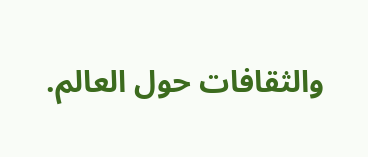والثقافات حول العالم.